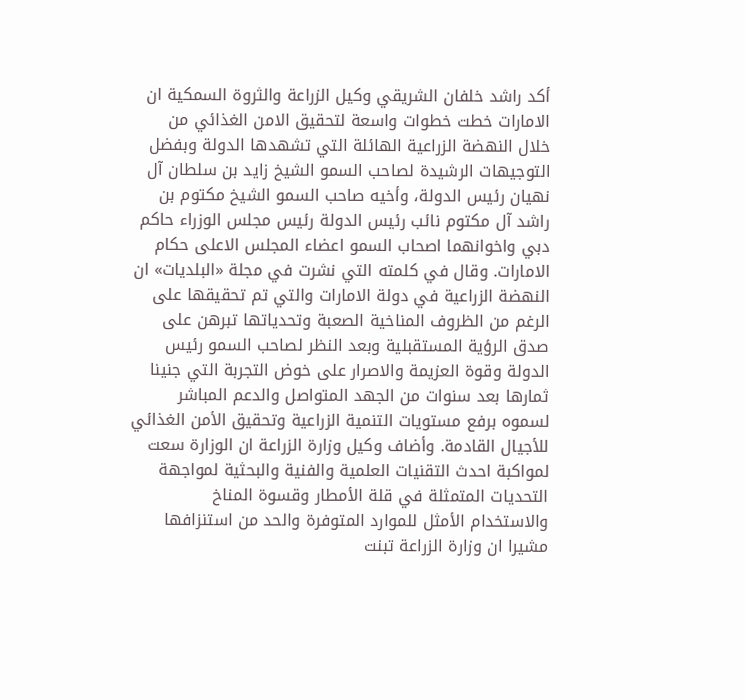أكد راشد خلفان الشريقي وكيل الزراعة والثروة السمكية ان الامارات خطت خطوات واسعة لتحقيق الامن الغذائي من خلال النهضة الزراعية الهائلة التي تشهدها الدولة وبفضل التوجيهات الرشيدة لصاحب السمو الشيخ زايد بن سلطان آل نهيان رئيس الدولة، وأخيه صاحب السمو الشيخ مكتوم بن راشد آل مكتوم نائب رئيس الدولة رئيس مجلس الوزراء حاكم دبي واخوانهما اصحاب السمو اعضاء المجلس الاعلى حكام الامارات. وقال في كلمته التي نشرت في مجلة «البلديات» ان النهضة الزراعية في دولة الامارات والتي تم تحقيقها على الرغم من الظروف المناخية الصعبة وتحدياتها تبرهن على صدق الرؤية المستقبلية وبعد النظر لصاحب السمو رئيس الدولة وقوة العزيمة والاصرار على خوض التجربة التي جنينا ثمارها بعد سنوات من الجهد المتواصل والدعم المباشر لسموه برفع مستويات التنمية الزراعية وتحقيق الأمن الغذائي للأجيال القادمة. وأضاف وكيل وزارة الزراعة ان الوزارة سعت لمواكبة احدث التقنيات العلمية والفنية والبحثية لمواجهة التحديات المتمثلة في قلة الأمطار وقسوة المناخ والاستخدام الأمثل للموارد المتوفرة والحد من استنزافها مشيرا ان وزارة الزراعة تبنت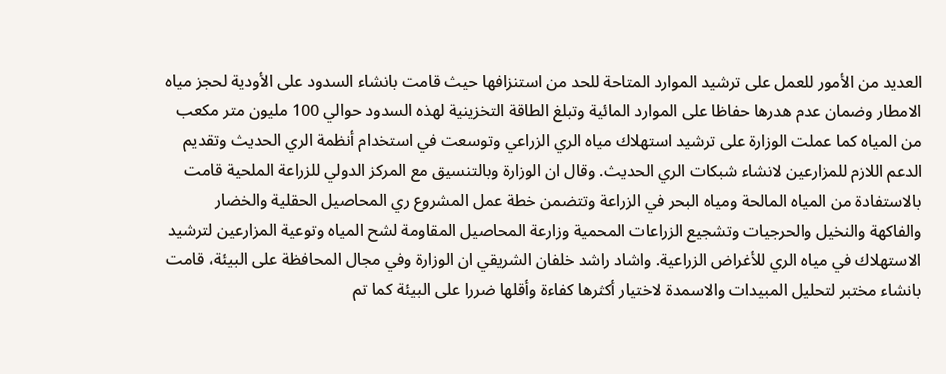العديد من الأمور للعمل على ترشيد الموارد المتاحة للحد من استنزافها حيث قامت بانشاء السدود على الأودية لحجز مياه الامطار وضمان عدم هدرها حفاظا على الموارد المائية وتبلغ الطاقة التخزينية لهذه السدود حوالي 100 مليون متر مكعب من المياه كما عملت الوزارة على ترشيد استهلاك مياه الري الزراعي وتوسعت في استخدام أنظمة الري الحديث وتقديم الدعم اللازم للمزارعين لانشاء شبكات الري الحديث. وقال ان الوزارة وبالتنسيق مع المركز الدولي للزراعة الملحية قامت بالاستفادة من المياه المالحة ومياه البحر في الزراعة وتتضمن خطة عمل المشروع ري المحاصيل الحقلية والخضار والفاكهة والنخيل والحرجيات وتشجيع الزراعات المحمية وزارعة المحاصيل المقاومة لشح المياه وتوعية المزارعين لترشيد الاستهلاك في مياه الري للأغراض الزراعية. واشاد راشد خلفان الشريقي ان الوزارة وفي مجال المحافظة على البيئة، قامت بانشاء مختبر لتحليل المبيدات والاسمدة لاختيار أكثرها كفاءة وأقلها ضررا على البيئة كما تم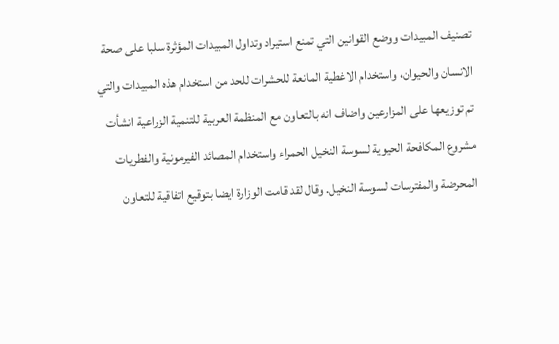تصنيف المبيدات ووضع القوانين التي تمنع استيراد وتداول المبيدات المؤثرة سلبا على صحة الانسان والحيوان، واستخدام الاغطية المانعة للحشرات للحد من استخدام هذه المبيدات والتي تم توزيعها على المزارعين واضاف انه بالتعاون مع المنظمة العربية للتنمية الزراعية انشأت مشروع المكافحة الحيوية لسوسة النخيل الحمراء واستخدام المصائد الفيرمونية والفطريات المحرضة والمفترسات لسوسة النخيل. وقال لقد قامت الوزارة ايضا بتوقيع اتفاقية للتعاون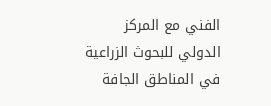الفني مع المركز الدولي للبحوث الزراعية في المناطق الجافة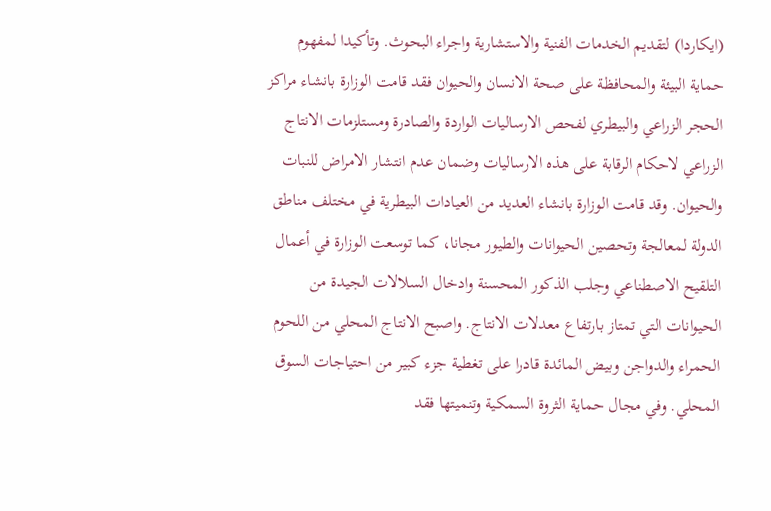(ايكاردا) لتقديم الخدمات الفنية والاستشارية واجراء البحوث. وتأكيدا لمفهوم حماية البيئة والمحافظة على صحة الانسان والحيوان فقد قامت الوزارة بانشاء مراكز الحجر الزراعي والبيطري لفحص الارساليات الواردة والصادرة ومستلزمات الانتاج الزراعي لاحكام الرقابة على هذه الارساليات وضمان عدم انتشار الامراض للنبات والحيوان. وقد قامت الوزارة بانشاء العديد من العيادات البيطرية في مختلف مناطق الدولة لمعالجة وتحصين الحيوانات والطيور مجانا، كما توسعت الوزارة في أعمال التلقيح الاصطناعي وجلب الذكور المحسنة وادخال السلالات الجيدة من الحيوانات التي تمتاز بارتفاع معدلات الانتاج. واصبح الانتاج المحلي من اللحوم الحمراء والدواجن وبيض المائدة قادرا على تغطية جزء كبير من احتياجات السوق المحلي. وفي مجال حماية الثروة السمكية وتنميتها فقد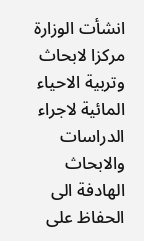انشأت الوزارة مركزا لابحاث وتربية الاحياء المائية لاجراء الدراسات والابحاث الهادفة الى الحفاظ على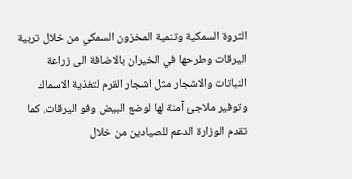الثروة السمكية وتنمية المخزون السمكي من خلال تربية اليرقات وطرحها في الخيران بالاضافة الى زراعة النباتات والاشجار مثل اشجار القرم لتغذية الاسماك وتوفير ملاجئ آمنة لها لوضع البيض وفو اليرقات. كما تقدم الوزارة الدعم للصيادين من خلال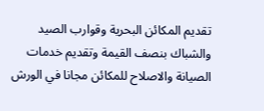تقديم المكائن البحرية وقوارب الصيد والشباك بنصف القيمة وتقديم خدمات الصيانة والاصلاح للمكائن مجانا في الورش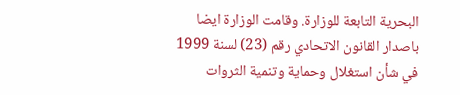البحرية التابعة للوزارة. وقامت الوزارة ايضا باصدار القانون الاتحادي رقم (23) لسنة 1999 في شأن استغلال وحماية وتنمية الثروات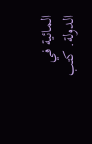المائية في الدولة. كتب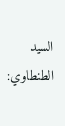السيد الطنطاوي: